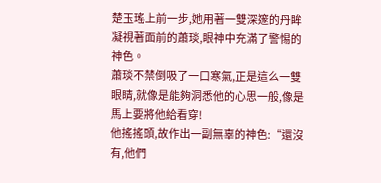楚玉瑤上前一步,她用著一雙深邃的丹眸凝視著面前的蕭琰,眼神中充滿了警惕的神色。
蕭琰不禁倒吸了一口寒氣,正是這么一雙眼睛,就像是能夠洞悉他的心思一般,像是馬上要將他給看穿!
他搖搖頭,故作出一副無辜的神色:“還沒有,他們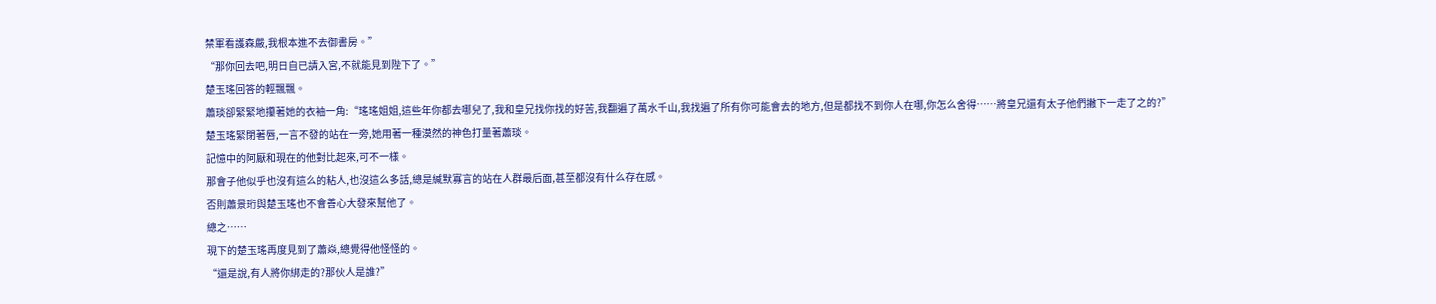禁軍看護森嚴,我根本進不去御書房。”
“那你回去吧,明日自已請入宮,不就能見到陛下了。”
楚玉瑤回答的輕飄飄。
蕭琰卻緊緊地攥著她的衣袖一角:“瑤瑤姐姐,這些年你都去哪兒了,我和皇兄找你找的好苦,我翻遍了萬水千山,我找遍了所有你可能會去的地方,但是都找不到你人在哪,你怎么舍得……將皇兄還有太子他們撇下一走了之的?”
楚玉瑤緊閉著唇,一言不發的站在一旁,她用著一種漠然的神色打量著蕭琰。
記憶中的阿厭和現在的他對比起來,可不一樣。
那會子他似乎也沒有這么的粘人,也沒這么多話,總是緘默寡言的站在人群最后面,甚至都沒有什么存在感。
否則蕭景珩與楚玉瑤也不會善心大發來幫他了。
總之……
現下的楚玉瑤再度見到了蕭焱,總覺得他怪怪的。
“還是說,有人將你綁走的?那伙人是誰?”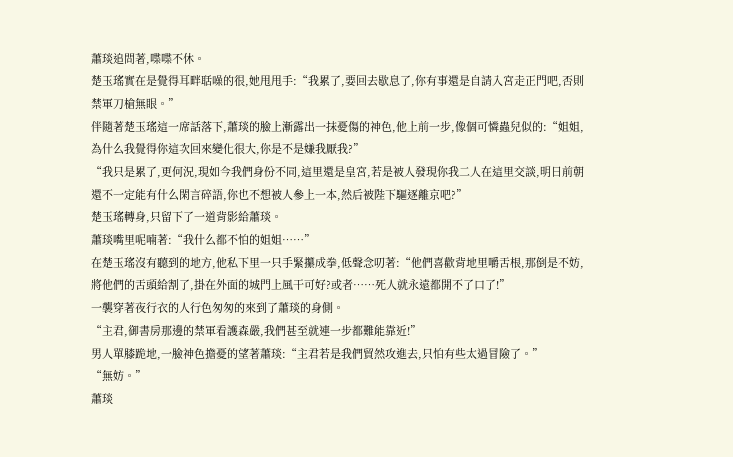蕭琰追問著,喋喋不休。
楚玉瑤實在是覺得耳畔聒噪的很,她甩甩手:“我累了,要回去歇息了,你有事還是自請入宮走正門吧,否則禁軍刀槍無眼。”
伴隨著楚玉瑤這一席話落下,蕭琰的臉上漸露出一抹憂傷的神色,他上前一步,像個可憐蟲兒似的:“姐姐,為什么我覺得你這次回來變化很大,你是不是嫌我厭我?”
“我只是累了,更何況,現如今我們身份不同,這里還是皇宮,若是被人發現你我二人在這里交談,明日前朝還不一定能有什么閑言碎語,你也不想被人參上一本,然后被陛下驅逐離京吧?”
楚玉瑤轉身,只留下了一道背影給蕭琰。
蕭琰嘴里呢喃著:“我什么都不怕的姐姐……”
在楚玉瑤沒有聽到的地方,他私下里一只手緊攥成拳,低聲念叨著:“他們喜歡背地里嚼舌根,那倒是不妨,將他們的舌頭給割了,掛在外面的城門上風干可好?或者……死人就永遠都開不了口了!”
一襲穿著夜行衣的人行色匆匆的來到了蕭琰的身側。
“主君,御書房那邊的禁軍看護森嚴,我們甚至就連一步都難能靠近!”
男人單膝跪地,一臉神色擔憂的望著蕭琰:“主君若是我們貿然攻進去,只怕有些太過冒險了。”
“無妨。”
蕭琰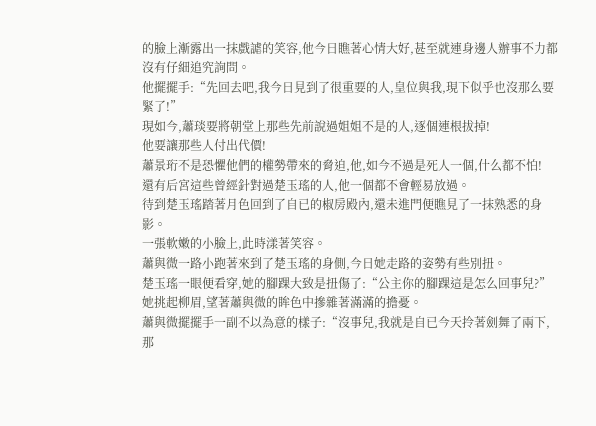的臉上漸露出一抹戲謔的笑容,他今日瞧著心情大好,甚至就連身邊人辦事不力都沒有仔細追究詢問。
他擺擺手:“先回去吧,我今日見到了很重要的人,皇位與我,現下似乎也沒那么要緊了!”
現如今,蕭琰要將朝堂上那些先前說過姐姐不是的人,逐個連根拔掉!
他要讓那些人付出代價!
蕭景珩不是恐懼他們的權勢帶來的脅迫,他,如今不過是死人一個,什么都不怕!
還有后宮這些曾經針對過楚玉瑤的人,他一個都不會輕易放過。
待到楚玉瑤踏著月色回到了自已的椒房殿內,還未進門便瞧見了一抹熟悉的身影。
一張軟嫩的小臉上,此時漾著笑容。
蕭與微一路小跑著來到了楚玉瑤的身側,今日她走路的姿勢有些別扭。
楚玉瑤一眼便看穿,她的腳踝大致是扭傷了:“公主你的腳踝這是怎么回事兒?”
她挑起柳眉,望著蕭與微的眸色中摻雜著滿滿的擔憂。
蕭與微擺擺手一副不以為意的樣子:“沒事兒,我就是自已今天拎著劍舞了兩下,那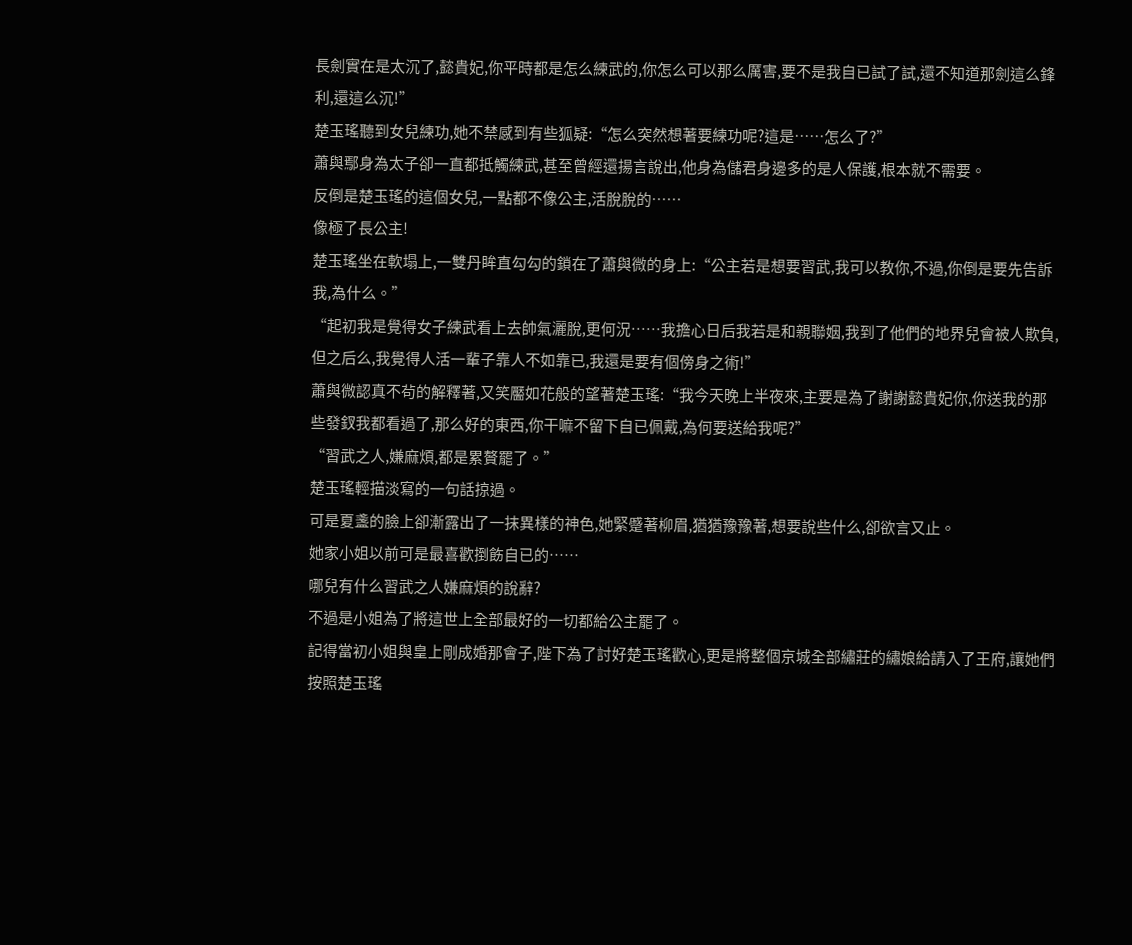長劍實在是太沉了,懿貴妃,你平時都是怎么練武的,你怎么可以那么厲害,要不是我自已試了試,還不知道那劍這么鋒利,還這么沉!”
楚玉瑤聽到女兒練功,她不禁感到有些狐疑:“怎么突然想著要練功呢?這是……怎么了?”
蕭與鄢身為太子卻一直都抵觸練武,甚至曾經還揚言說出,他身為儲君身邊多的是人保護,根本就不需要。
反倒是楚玉瑤的這個女兒,一點都不像公主,活脫脫的……
像極了長公主!
楚玉瑤坐在軟塌上,一雙丹眸直勾勾的鎖在了蕭與微的身上:“公主若是想要習武,我可以教你,不過,你倒是要先告訴我,為什么。”
“起初我是覺得女子練武看上去帥氣灑脫,更何況……我擔心日后我若是和親聯姻,我到了他們的地界兒會被人欺負,但之后么,我覺得人活一輩子靠人不如靠已,我還是要有個傍身之術!”
蕭與微認真不茍的解釋著,又笑靨如花般的望著楚玉瑤:“我今天晚上半夜來,主要是為了謝謝懿貴妃你,你送我的那些發釵我都看過了,那么好的東西,你干嘛不留下自已佩戴,為何要送給我呢?”
“習武之人,嫌麻煩,都是累贅罷了。”
楚玉瑤輕描淡寫的一句話掠過。
可是夏盞的臉上卻漸露出了一抹異樣的神色,她緊蹙著柳眉,猶猶豫豫著,想要說些什么,卻欲言又止。
她家小姐以前可是最喜歡捯飭自已的……
哪兒有什么習武之人嫌麻煩的說辭?
不過是小姐為了將這世上全部最好的一切都給公主罷了。
記得當初小姐與皇上剛成婚那會子,陛下為了討好楚玉瑤歡心,更是將整個京城全部繡莊的繡娘給請入了王府,讓她們按照楚玉瑤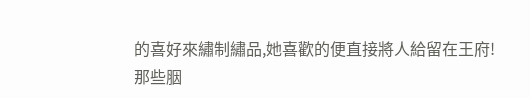的喜好來繡制繡品,她喜歡的便直接將人給留在王府!
那些胭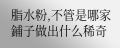脂水粉,不管是哪家鋪子做出什么稀奇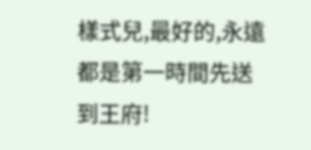樣式兒,最好的,永遠都是第一時間先送到王府!